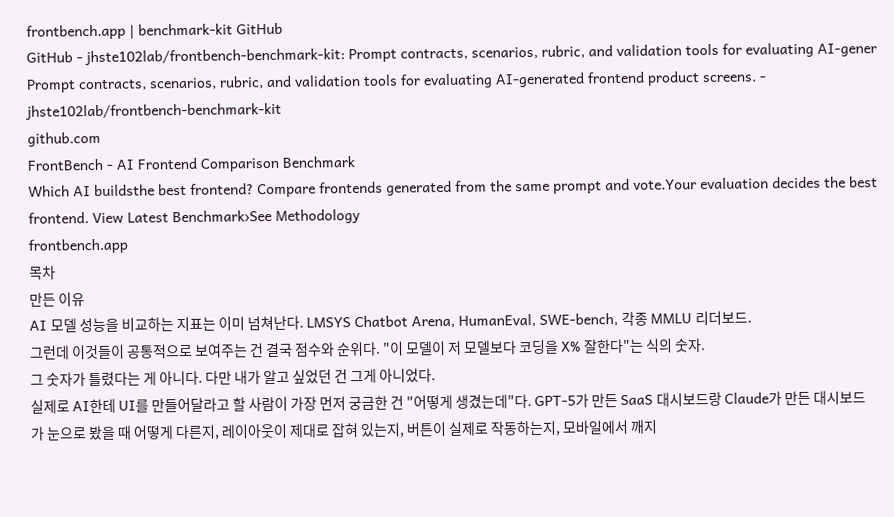frontbench.app | benchmark-kit GitHub
GitHub - jhste102lab/frontbench-benchmark-kit: Prompt contracts, scenarios, rubric, and validation tools for evaluating AI-gener
Prompt contracts, scenarios, rubric, and validation tools for evaluating AI-generated frontend product screens. - jhste102lab/frontbench-benchmark-kit
github.com
FrontBench - AI Frontend Comparison Benchmark
Which AI buildsthe best frontend? Compare frontends generated from the same prompt and vote.Your evaluation decides the best frontend. View Latest Benchmark›See Methodology
frontbench.app
목차
만든 이유
AI 모델 성능을 비교하는 지표는 이미 넘쳐난다. LMSYS Chatbot Arena, HumanEval, SWE-bench, 각종 MMLU 리더보드.
그런데 이것들이 공통적으로 보여주는 건 결국 점수와 순위다. "이 모델이 저 모델보다 코딩을 X% 잘한다"는 식의 숫자.
그 숫자가 틀렸다는 게 아니다. 다만 내가 알고 싶었던 건 그게 아니었다.
실제로 AI한테 UI를 만들어달라고 할 사람이 가장 먼저 궁금한 건 "어떻게 생겼는데"다. GPT-5가 만든 SaaS 대시보드랑 Claude가 만든 대시보드가 눈으로 봤을 때 어떻게 다른지, 레이아웃이 제대로 잡혀 있는지, 버튼이 실제로 작동하는지, 모바일에서 깨지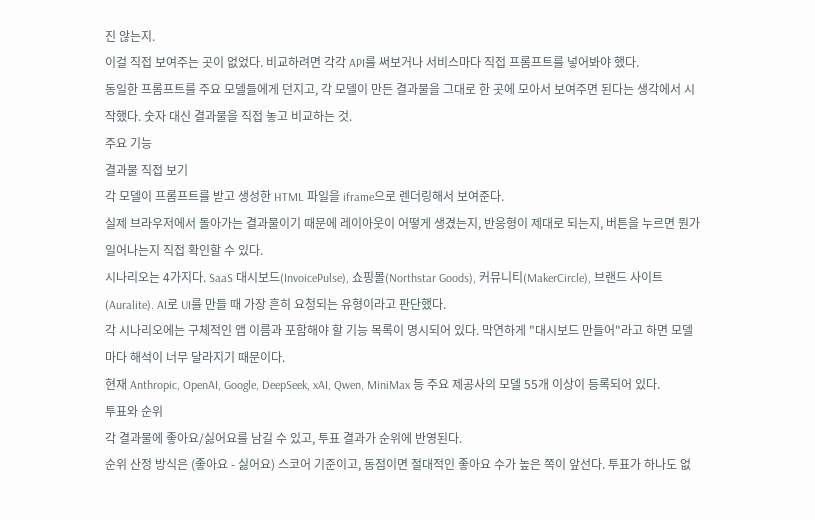진 않는지.
이걸 직접 보여주는 곳이 없었다. 비교하려면 각각 API를 써보거나 서비스마다 직접 프롬프트를 넣어봐야 했다.
동일한 프롬프트를 주요 모델들에게 던지고, 각 모델이 만든 결과물을 그대로 한 곳에 모아서 보여주면 된다는 생각에서 시작했다. 숫자 대신 결과물을 직접 놓고 비교하는 것.
주요 기능
결과물 직접 보기
각 모델이 프롬프트를 받고 생성한 HTML 파일을 iframe으로 렌더링해서 보여준다.
실제 브라우저에서 돌아가는 결과물이기 때문에 레이아웃이 어떻게 생겼는지, 반응형이 제대로 되는지, 버튼을 누르면 뭔가 일어나는지 직접 확인할 수 있다.
시나리오는 4가지다. SaaS 대시보드(InvoicePulse), 쇼핑몰(Northstar Goods), 커뮤니티(MakerCircle), 브랜드 사이트(Auralite). AI로 UI를 만들 때 가장 흔히 요청되는 유형이라고 판단했다.
각 시나리오에는 구체적인 앱 이름과 포함해야 할 기능 목록이 명시되어 있다. 막연하게 "대시보드 만들어"라고 하면 모델마다 해석이 너무 달라지기 때문이다.
현재 Anthropic, OpenAI, Google, DeepSeek, xAI, Qwen, MiniMax 등 주요 제공사의 모델 55개 이상이 등록되어 있다.
투표와 순위
각 결과물에 좋아요/싫어요를 남길 수 있고, 투표 결과가 순위에 반영된다.
순위 산정 방식은 (좋아요 - 싫어요) 스코어 기준이고, 동점이면 절대적인 좋아요 수가 높은 쪽이 앞선다. 투표가 하나도 없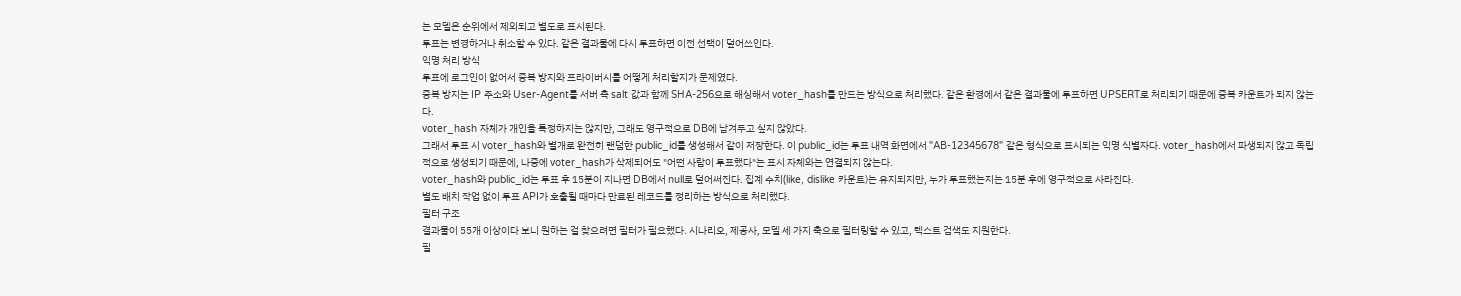는 모델은 순위에서 제외되고 별도로 표시된다.
투표는 변경하거나 취소할 수 있다. 같은 결과물에 다시 투표하면 이전 선택이 덮어쓰인다.
익명 처리 방식
투표에 로그인이 없어서 중복 방지와 프라이버시를 어떻게 처리할지가 문제였다.
중복 방지는 IP 주소와 User-Agent를 서버 측 salt 값과 함께 SHA-256으로 해싱해서 voter_hash를 만드는 방식으로 처리했다. 같은 환경에서 같은 결과물에 투표하면 UPSERT로 처리되기 때문에 중복 카운트가 되지 않는다.
voter_hash 자체가 개인을 특정하지는 않지만, 그래도 영구적으로 DB에 남겨두고 싶지 않았다.
그래서 투표 시 voter_hash와 별개로 완전히 랜덤한 public_id를 생성해서 같이 저장한다. 이 public_id는 투표 내역 화면에서 "AB-12345678" 같은 형식으로 표시되는 익명 식별자다. voter_hash에서 파생되지 않고 독립적으로 생성되기 때문에, 나중에 voter_hash가 삭제되어도 "어떤 사람이 투표했다"는 표시 자체와는 연결되지 않는다.
voter_hash와 public_id는 투표 후 15분이 지나면 DB에서 null로 덮어써진다. 집계 수치(like, dislike 카운트)는 유지되지만, 누가 투표했는지는 15분 후에 영구적으로 사라진다.
별도 배치 작업 없이 투표 API가 호출될 때마다 만료된 레코드를 정리하는 방식으로 처리했다.
필터 구조
결과물이 55개 이상이다 보니 원하는 걸 찾으려면 필터가 필요했다. 시나리오, 제공사, 모델 세 가지 축으로 필터링할 수 있고, 텍스트 검색도 지원한다.
필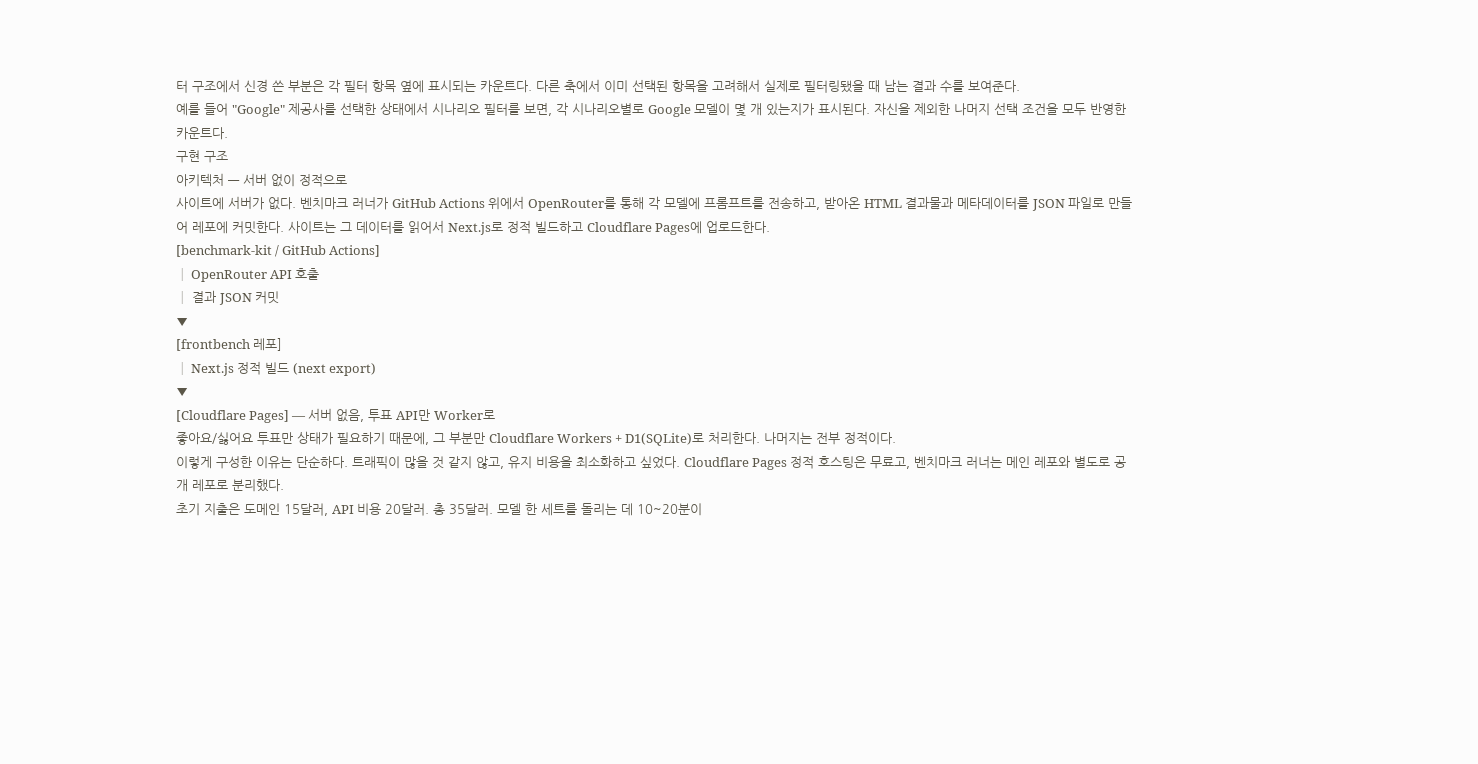터 구조에서 신경 쓴 부분은 각 필터 항목 옆에 표시되는 카운트다. 다른 축에서 이미 선택된 항목을 고려해서 실제로 필터링됐을 때 남는 결과 수를 보여준다.
예를 들어 "Google" 제공사를 선택한 상태에서 시나리오 필터를 보면, 각 시나리오별로 Google 모델이 몇 개 있는지가 표시된다. 자신을 제외한 나머지 선택 조건을 모두 반영한 카운트다.
구현 구조
아키텍처 — 서버 없이 정적으로
사이트에 서버가 없다. 벤치마크 러너가 GitHub Actions 위에서 OpenRouter를 통해 각 모델에 프롬프트를 전송하고, 받아온 HTML 결과물과 메타데이터를 JSON 파일로 만들어 레포에 커밋한다. 사이트는 그 데이터를 읽어서 Next.js로 정적 빌드하고 Cloudflare Pages에 업로드한다.
[benchmark-kit / GitHub Actions]
│ OpenRouter API 호출
│ 결과 JSON 커밋
▼
[frontbench 레포]
│ Next.js 정적 빌드 (next export)
▼
[Cloudflare Pages] — 서버 없음, 투표 API만 Worker로
좋아요/싫어요 투표만 상태가 필요하기 때문에, 그 부분만 Cloudflare Workers + D1(SQLite)로 처리한다. 나머지는 전부 정적이다.
이렇게 구성한 이유는 단순하다. 트래픽이 많을 것 같지 않고, 유지 비용을 최소화하고 싶었다. Cloudflare Pages 정적 호스팅은 무료고, 벤치마크 러너는 메인 레포와 별도로 공개 레포로 분리했다.
초기 지출은 도메인 15달러, API 비용 20달러. 총 35달러. 모델 한 세트를 돌리는 데 10~20분이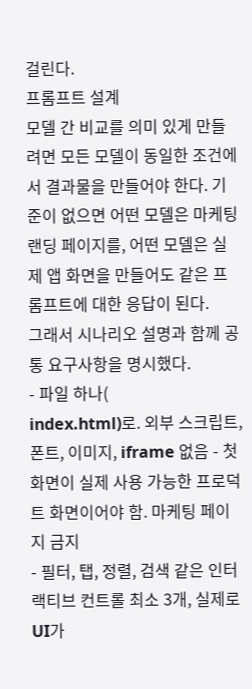걸린다.
프롬프트 설계
모델 간 비교를 의미 있게 만들려면 모든 모델이 동일한 조건에서 결과물을 만들어야 한다. 기준이 없으면 어떤 모델은 마케팅 랜딩 페이지를, 어떤 모델은 실제 앱 화면을 만들어도 같은 프롬프트에 대한 응답이 된다.
그래서 시나리오 설명과 함께 공통 요구사항을 명시했다.
- 파일 하나(
index.html)로. 외부 스크립트, 폰트, 이미지, iframe 없음 - 첫 화면이 실제 사용 가능한 프로덕트 화면이어야 함. 마케팅 페이지 금지
- 필터, 탭, 정렬, 검색 같은 인터랙티브 컨트롤 최소 3개, 실제로 UI가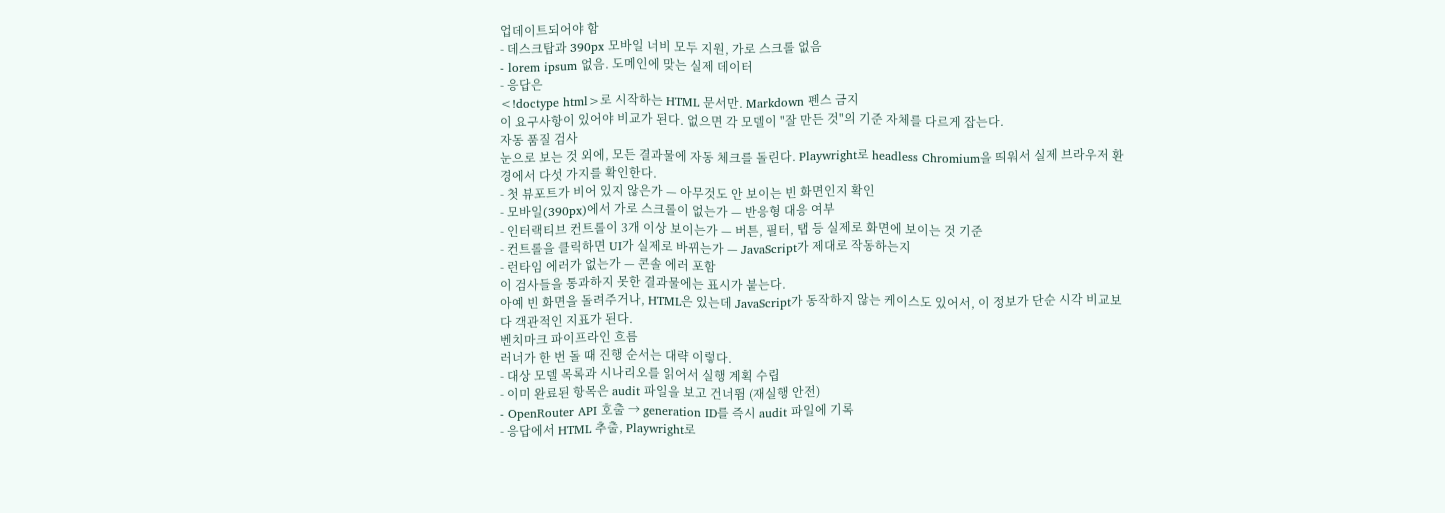업데이트되어야 함
- 데스크탑과 390px 모바일 너비 모두 지원, 가로 스크롤 없음
- lorem ipsum 없음. 도메인에 맞는 실제 데이터
- 응답은
<!doctype html>로 시작하는 HTML 문서만. Markdown 펜스 금지
이 요구사항이 있어야 비교가 된다. 없으면 각 모델이 "잘 만든 것"의 기준 자체를 다르게 잡는다.
자동 품질 검사
눈으로 보는 것 외에, 모든 결과물에 자동 체크를 돌린다. Playwright로 headless Chromium을 띄워서 실제 브라우저 환경에서 다섯 가지를 확인한다.
- 첫 뷰포트가 비어 있지 않은가 — 아무것도 안 보이는 빈 화면인지 확인
- 모바일(390px)에서 가로 스크롤이 없는가 — 반응형 대응 여부
- 인터랙티브 컨트롤이 3개 이상 보이는가 — 버튼, 필터, 탭 등 실제로 화면에 보이는 것 기준
- 컨트롤을 클릭하면 UI가 실제로 바뀌는가 — JavaScript가 제대로 작동하는지
- 런타임 에러가 없는가 — 콘솔 에러 포함
이 검사들을 통과하지 못한 결과물에는 표시가 붙는다.
아예 빈 화면을 돌려주거나, HTML은 있는데 JavaScript가 동작하지 않는 케이스도 있어서, 이 정보가 단순 시각 비교보다 객관적인 지표가 된다.
벤치마크 파이프라인 흐름
러너가 한 번 돌 때 진행 순서는 대략 이렇다.
- 대상 모델 목록과 시나리오를 읽어서 실행 계획 수립
- 이미 완료된 항목은 audit 파일을 보고 건너뜀 (재실행 안전)
- OpenRouter API 호출 → generation ID를 즉시 audit 파일에 기록
- 응답에서 HTML 추출, Playwright로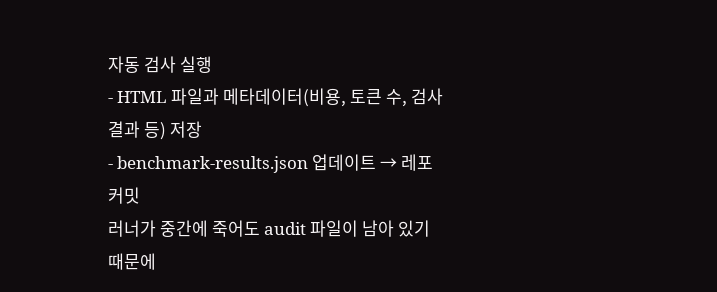자동 검사 실행
- HTML 파일과 메타데이터(비용, 토큰 수, 검사 결과 등) 저장
- benchmark-results.json 업데이트 → 레포 커밋
러너가 중간에 죽어도 audit 파일이 남아 있기 때문에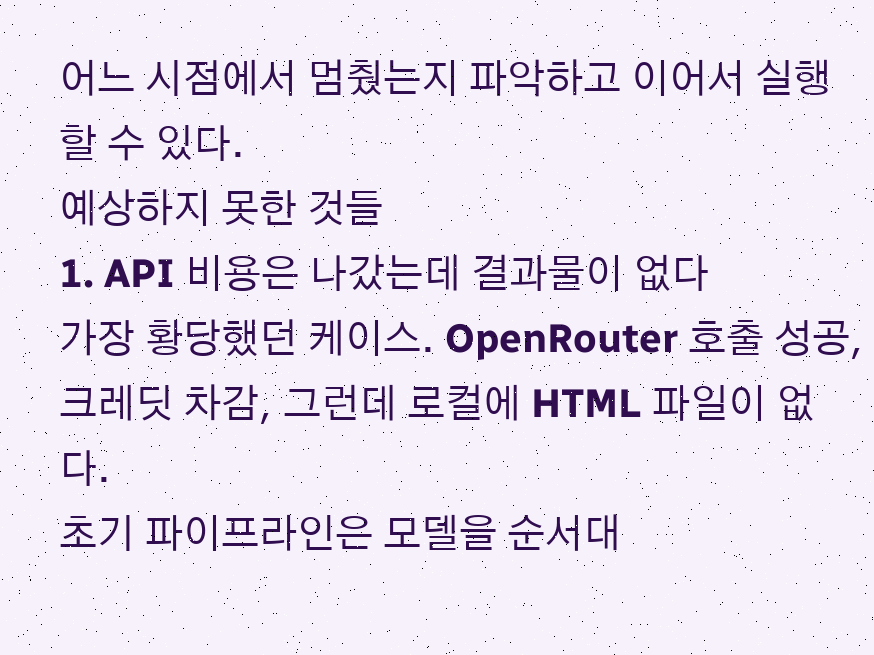어느 시점에서 멈췄는지 파악하고 이어서 실행할 수 있다.
예상하지 못한 것들
1. API 비용은 나갔는데 결과물이 없다
가장 황당했던 케이스. OpenRouter 호출 성공, 크레딧 차감, 그런데 로컬에 HTML 파일이 없다.
초기 파이프라인은 모델을 순서대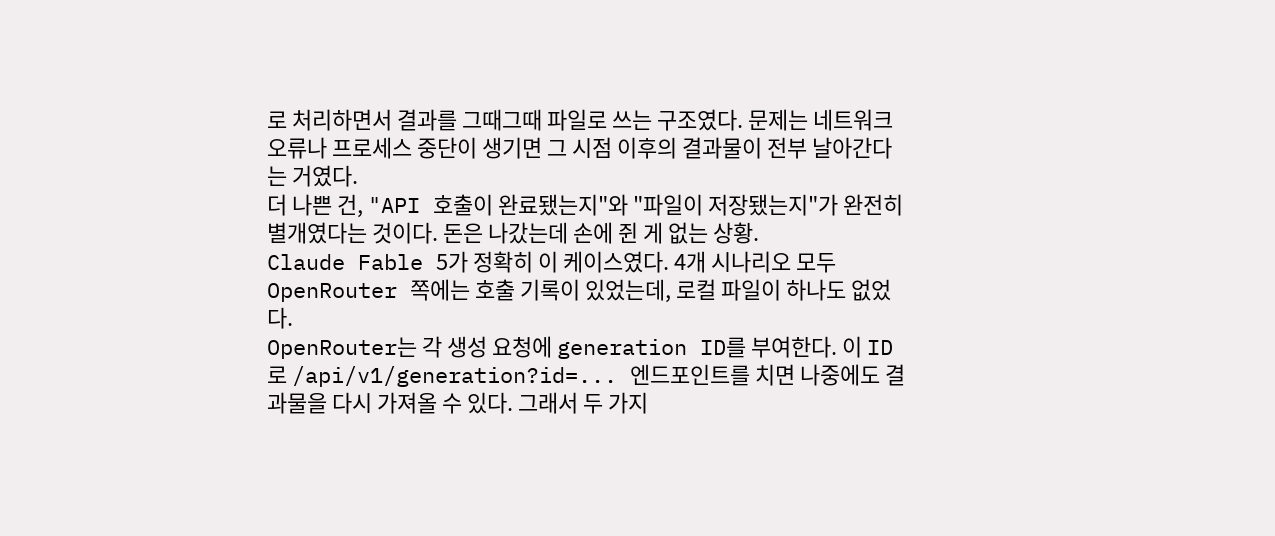로 처리하면서 결과를 그때그때 파일로 쓰는 구조였다. 문제는 네트워크 오류나 프로세스 중단이 생기면 그 시점 이후의 결과물이 전부 날아간다는 거였다.
더 나쁜 건, "API 호출이 완료됐는지"와 "파일이 저장됐는지"가 완전히 별개였다는 것이다. 돈은 나갔는데 손에 쥔 게 없는 상황.
Claude Fable 5가 정확히 이 케이스였다. 4개 시나리오 모두 OpenRouter 쪽에는 호출 기록이 있었는데, 로컬 파일이 하나도 없었다.
OpenRouter는 각 생성 요청에 generation ID를 부여한다. 이 ID로 /api/v1/generation?id=... 엔드포인트를 치면 나중에도 결과물을 다시 가져올 수 있다. 그래서 두 가지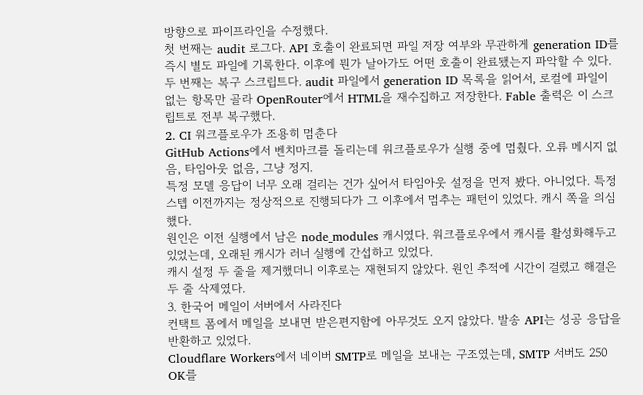방향으로 파이프라인을 수정했다.
첫 번째는 audit 로그다. API 호출이 완료되면 파일 저장 여부와 무관하게 generation ID를 즉시 별도 파일에 기록한다. 이후에 뭔가 날아가도 어떤 호출이 완료됐는지 파악할 수 있다.
두 번째는 복구 스크립트다. audit 파일에서 generation ID 목록을 읽어서, 로컬에 파일이 없는 항목만 골라 OpenRouter에서 HTML을 재수집하고 저장한다. Fable 출력은 이 스크립트로 전부 복구했다.
2. CI 워크플로우가 조용히 멈춘다
GitHub Actions에서 벤치마크를 돌리는데 워크플로우가 실행 중에 멈췄다. 오류 메시지 없음, 타임아웃 없음, 그냥 정지.
특정 모델 응답이 너무 오래 걸리는 건가 싶어서 타임아웃 설정을 먼저 봤다. 아니었다. 특정 스텝 이전까지는 정상적으로 진행되다가 그 이후에서 멈추는 패턴이 있었다. 캐시 쪽을 의심했다.
원인은 이전 실행에서 남은 node_modules 캐시였다. 워크플로우에서 캐시를 활성화해두고 있었는데, 오래된 캐시가 러너 실행에 간섭하고 있었다.
캐시 설정 두 줄을 제거했더니 이후로는 재현되지 않았다. 원인 추적에 시간이 걸렸고 해결은 두 줄 삭제였다.
3. 한국어 메일이 서버에서 사라진다
컨택트 폼에서 메일을 보내면 받은편지함에 아무것도 오지 않았다. 발송 API는 성공 응답을 반환하고 있었다.
Cloudflare Workers에서 네이버 SMTP로 메일을 보내는 구조였는데, SMTP 서버도 250 OK를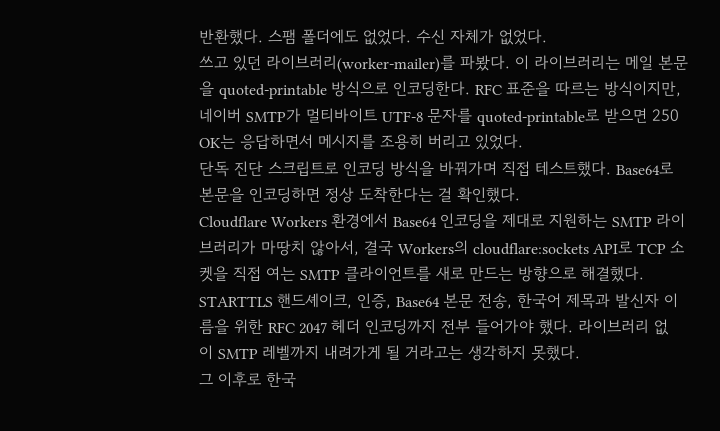반환했다. 스팸 폴더에도 없었다. 수신 자체가 없었다.
쓰고 있던 라이브러리(worker-mailer)를 파봤다. 이 라이브러리는 메일 본문을 quoted-printable 방식으로 인코딩한다. RFC 표준을 따르는 방식이지만, 네이버 SMTP가 멀티바이트 UTF-8 문자를 quoted-printable로 받으면 250 OK는 응답하면서 메시지를 조용히 버리고 있었다.
단독 진단 스크립트로 인코딩 방식을 바꿔가며 직접 테스트했다. Base64로 본문을 인코딩하면 정상 도착한다는 걸 확인했다.
Cloudflare Workers 환경에서 Base64 인코딩을 제대로 지원하는 SMTP 라이브러리가 마땅치 않아서, 결국 Workers의 cloudflare:sockets API로 TCP 소켓을 직접 여는 SMTP 클라이언트를 새로 만드는 방향으로 해결했다.
STARTTLS 핸드셰이크, 인증, Base64 본문 전송, 한국어 제목과 발신자 이름을 위한 RFC 2047 헤더 인코딩까지 전부 들어가야 했다. 라이브러리 없이 SMTP 레벨까지 내려가게 될 거라고는 생각하지 못했다.
그 이후로 한국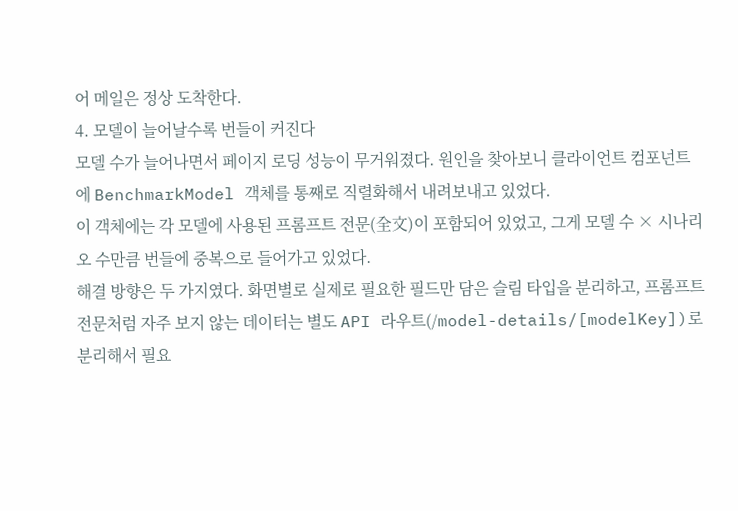어 메일은 정상 도착한다.
4. 모델이 늘어날수록 번들이 커진다
모델 수가 늘어나면서 페이지 로딩 성능이 무거워졌다. 원인을 찾아보니 클라이언트 컴포넌트에 BenchmarkModel 객체를 통째로 직렬화해서 내려보내고 있었다.
이 객체에는 각 모델에 사용된 프롬프트 전문(全文)이 포함되어 있었고, 그게 모델 수 × 시나리오 수만큼 번들에 중복으로 들어가고 있었다.
해결 방향은 두 가지였다. 화면별로 실제로 필요한 필드만 담은 슬림 타입을 분리하고, 프롬프트 전문처럼 자주 보지 않는 데이터는 별도 API 라우트(/model-details/[modelKey])로 분리해서 필요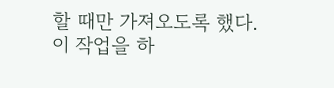할 때만 가져오도록 했다.
이 작업을 하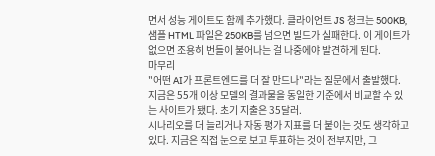면서 성능 게이트도 함께 추가했다. 클라이언트 JS 청크는 500KB, 샘플 HTML 파일은 250KB를 넘으면 빌드가 실패한다. 이 게이트가 없으면 조용히 번들이 불어나는 걸 나중에야 발견하게 된다.
마무리
"어떤 AI가 프론트엔드를 더 잘 만드나"라는 질문에서 출발했다.
지금은 55개 이상 모델의 결과물을 동일한 기준에서 비교할 수 있는 사이트가 됐다. 초기 지출은 35달러.
시나리오를 더 늘리거나 자동 평가 지표를 더 붙이는 것도 생각하고 있다. 지금은 직접 눈으로 보고 투표하는 것이 전부지만, 그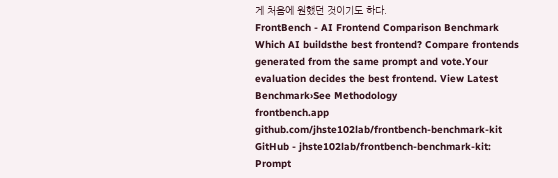게 처음에 원했던 것이기도 하다.
FrontBench - AI Frontend Comparison Benchmark
Which AI buildsthe best frontend? Compare frontends generated from the same prompt and vote.Your evaluation decides the best frontend. View Latest Benchmark›See Methodology
frontbench.app
github.com/jhste102lab/frontbench-benchmark-kit
GitHub - jhste102lab/frontbench-benchmark-kit: Prompt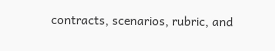contracts, scenarios, rubric, and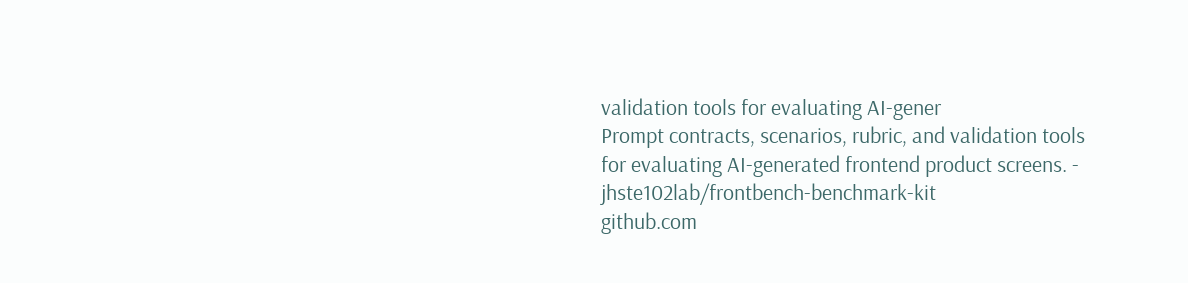validation tools for evaluating AI-gener
Prompt contracts, scenarios, rubric, and validation tools for evaluating AI-generated frontend product screens. - jhste102lab/frontbench-benchmark-kit
github.com